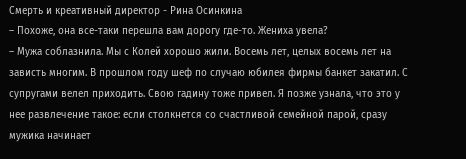Смерть и креативный директор - Рина Осинкина
– Похоже, она все-таки перешла вам дорогу где-то. Жениха увела?
– Мужа соблазнила. Мы с Колей хорошо жили. Восемь лет, целых восемь лет на зависть многим. В прошлом году шеф по случаю юбилея фирмы банкет закатил. С супругами велел приходить. Свою гадину тоже привел. Я позже узнала, что это у нее развлечение такое: если столкнется со счастливой семейной парой, сразу мужика начинает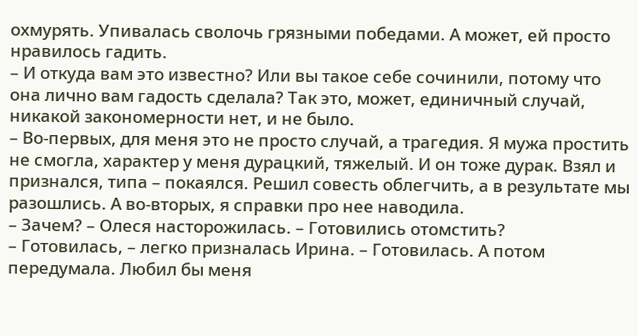охмурять. Упивалась сволочь грязными победами. А может, ей просто нравилось гадить.
– И откуда вам это известно? Или вы такое себе сочинили, потому что она лично вам гадость сделала? Так это, может, единичный случай, никакой закономерности нет, и не было.
– Во-первых, для меня это не просто случай, а трагедия. Я мужа простить не смогла, характер у меня дурацкий, тяжелый. И он тоже дурак. Взял и признался, типа – покаялся. Решил совесть облегчить, а в результате мы разошлись. А во-вторых, я справки про нее наводила.
– Зачем? – Олеся насторожилась. – Готовились отомстить?
– Готовилась, – легко призналась Ирина. – Готовилась. А потом передумала. Любил бы меня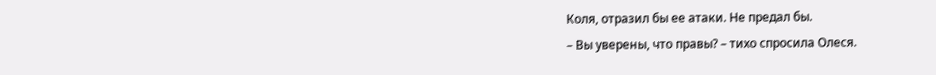Коля, отразил бы ее атаки. Не предал бы.
– Вы уверены, что правы? – тихо спросила Олеся.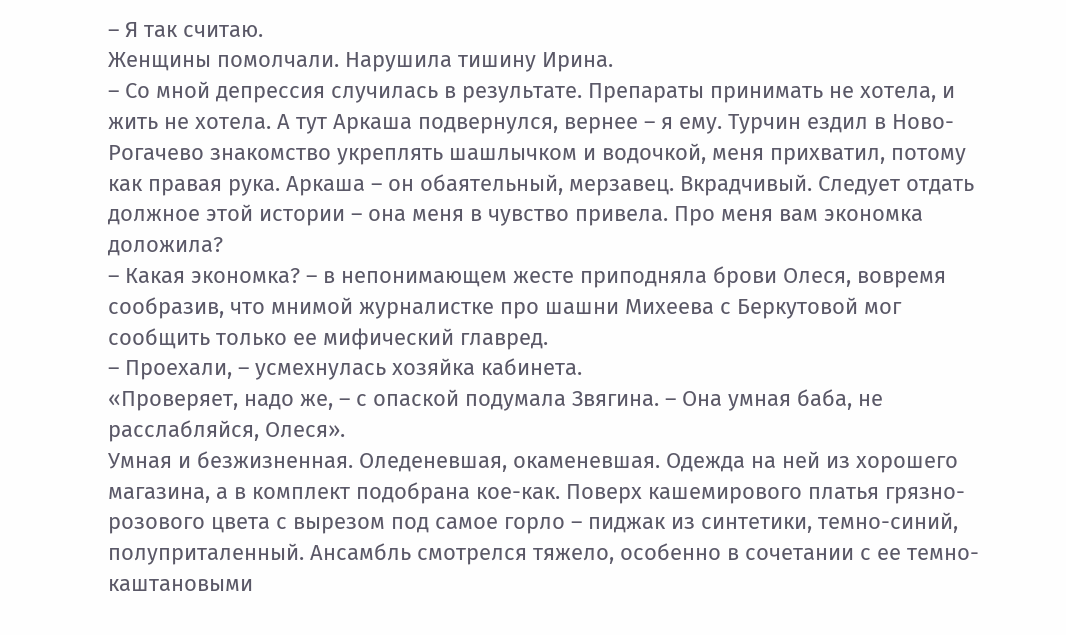– Я так считаю.
Женщины помолчали. Нарушила тишину Ирина.
– Со мной депрессия случилась в результате. Препараты принимать не хотела, и жить не хотела. А тут Аркаша подвернулся, вернее – я ему. Турчин ездил в Ново-Рогачево знакомство укреплять шашлычком и водочкой, меня прихватил, потому как правая рука. Аркаша – он обаятельный, мерзавец. Вкрадчивый. Следует отдать должное этой истории – она меня в чувство привела. Про меня вам экономка доложила?
– Какая экономка? – в непонимающем жесте приподняла брови Олеся, вовремя сообразив, что мнимой журналистке про шашни Михеева с Беркутовой мог сообщить только ее мифический главред.
– Проехали, – усмехнулась хозяйка кабинета.
«Проверяет, надо же, – с опаской подумала Звягина. – Она умная баба, не расслабляйся, Олеся».
Умная и безжизненная. Оледеневшая, окаменевшая. Одежда на ней из хорошего магазина, а в комплект подобрана кое-как. Поверх кашемирового платья грязно-розового цвета с вырезом под самое горло – пиджак из синтетики, темно-синий, полуприталенный. Ансамбль смотрелся тяжело, особенно в сочетании с ее темно-каштановыми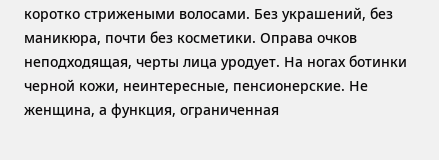коротко стрижеными волосами. Без украшений, без маникюра, почти без косметики. Оправа очков неподходящая, черты лица уродует. На ногах ботинки черной кожи, неинтересные, пенсионерские. Не женщина, а функция, ограниченная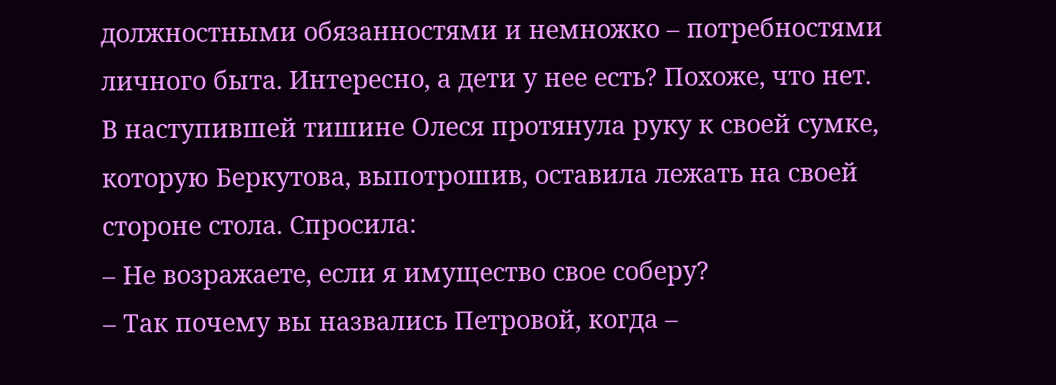должностными обязанностями и немножко – потребностями личного быта. Интересно, а дети у нее есть? Похоже, что нет.
В наступившей тишине Олеся протянула руку к своей сумке, которую Беркутова, выпотрошив, оставила лежать на своей стороне стола. Спросила:
– Не возражаете, если я имущество свое соберу?
– Так почему вы назвались Петровой, когда –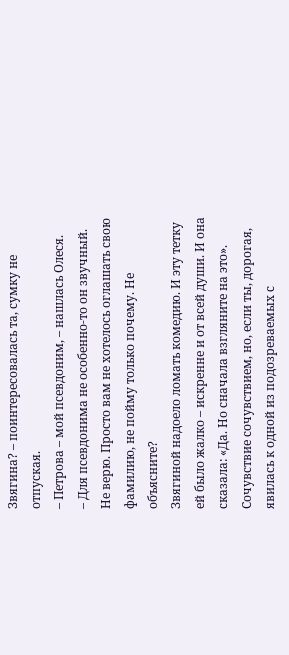Звягина? – поинтересовалась та, сумку не отпуская.
– Петрова – мой псевдоним, – нашлась Олеся.
– Для псевдонима не особенно-то он звучный. Не верю. Просто вам не хотелось оглашать свою фамилию, не пойму только почему. Не объясните?
Звягиной надоело ломать комедию. И эту тетку ей было жалко – искренне и от всей души. И она сказала: «Да. Но сначала взгляните на это».
Сочувствие сочувствием, но, если ты, дорогая, явилась к одной из подозреваемых с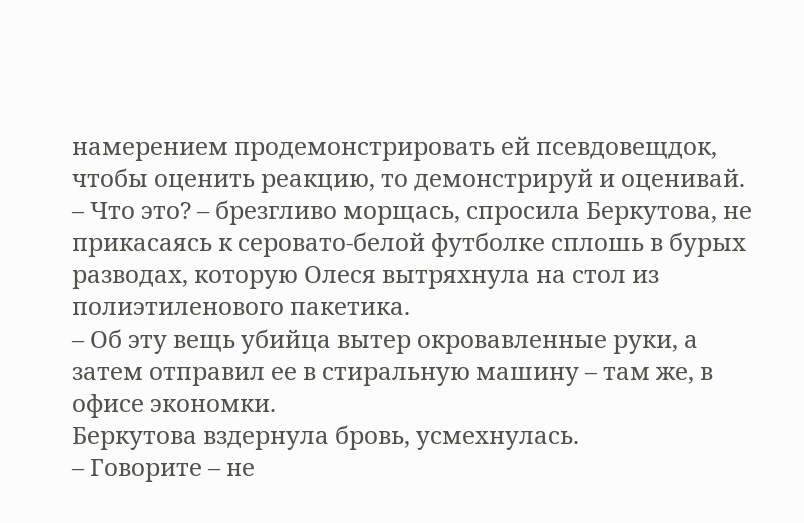намерением продемонстрировать ей псевдовещдок, чтобы оценить реакцию, то демонстрируй и оценивай.
– Что это? – брезгливо морщась, спросила Беркутова, не прикасаясь к серовато-белой футболке сплошь в бурых разводах, которую Олеся вытряхнула на стол из полиэтиленового пакетика.
– Об эту вещь убийца вытер окровавленные руки, а затем отправил ее в стиральную машину – там же, в офисе экономки.
Беркутова вздернула бровь, усмехнулась.
– Говорите – не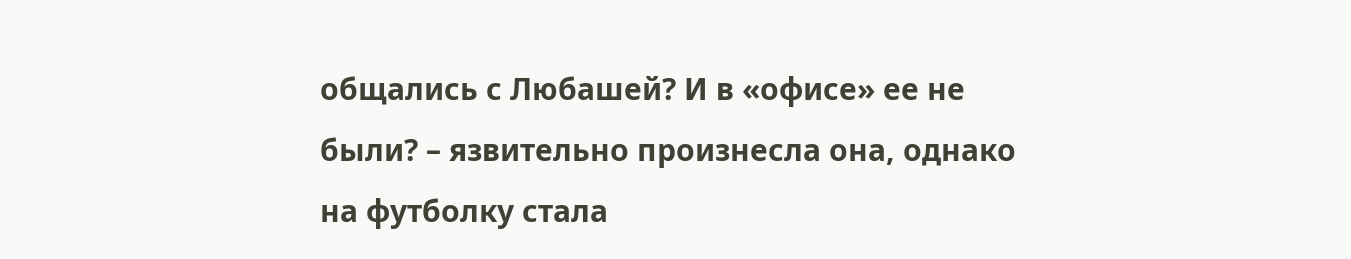общались с Любашей? И в «офисе» ее не были? – язвительно произнесла она, однако на футболку стала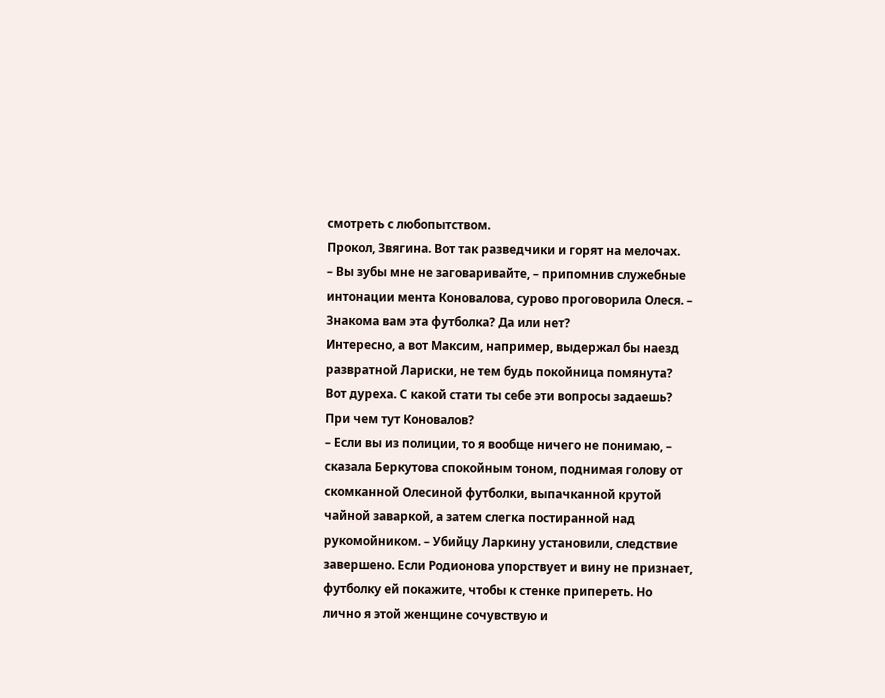смотреть с любопытством.
Прокол, Звягина. Вот так разведчики и горят на мелочах.
– Вы зубы мне не заговаривайте, – припомнив служебные интонации мента Коновалова, сурово проговорила Олеся. – Знакома вам эта футболка? Да или нет?
Интересно, а вот Максим, например, выдержал бы наезд развратной Лариски, не тем будь покойница помянута?
Вот дуреха. С какой стати ты себе эти вопросы задаешь? При чем тут Коновалов?
– Если вы из полиции, то я вообще ничего не понимаю, – сказала Беркутова спокойным тоном, поднимая голову от скомканной Олесиной футболки, выпачканной крутой чайной заваркой, а затем слегка постиранной над рукомойником. – Убийцу Ларкину установили, следствие завершено. Если Родионова упорствует и вину не признает, футболку ей покажите, чтобы к стенке припереть. Но лично я этой женщине сочувствую и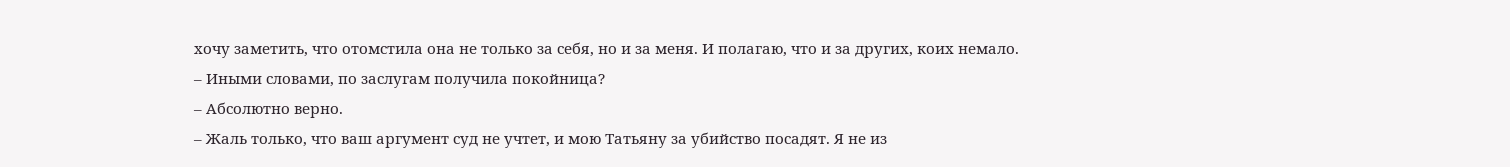хочу заметить, что отомстила она не только за себя, но и за меня. И полагаю, что и за других, коих немало.
– Иными словами, по заслугам получила покойница?
– Абсолютно верно.
– Жаль только, что ваш аргумент суд не учтет, и мою Татьяну за убийство посадят. Я не из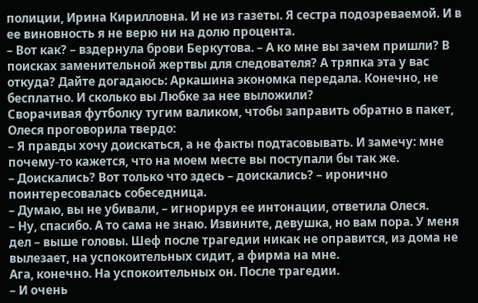полиции, Ирина Кирилловна. И не из газеты. Я сестра подозреваемой. И в ее виновность я не верю ни на долю процента.
– Вот как? – вздернула брови Беркутова. – А ко мне вы зачем пришли? В поисках заменительной жертвы для следователя? А тряпка эта у вас откуда? Дайте догадаюсь: Аркашина экономка передала. Конечно, не бесплатно. И сколько вы Любке за нее выложили?
Сворачивая футболку тугим валиком, чтобы заправить обратно в пакет, Олеся проговорила твердо:
– Я правды хочу доискаться, а не факты подтасовывать. И замечу: мне почему-то кажется, что на моем месте вы поступали бы так же.
– Доискались? Вот только что здесь – доискались? – иронично поинтересовалась собеседница.
– Думаю, вы не убивали, – игнорируя ее интонации, ответила Олеся.
– Ну, спасибо. А то сама не знаю. Извините, девушка, но вам пора. У меня дел – выше головы. Шеф после трагедии никак не оправится, из дома не вылезает, на успокоительных сидит, а фирма на мне.
Ага, конечно. На успокоительных он. После трагедии.
– И очень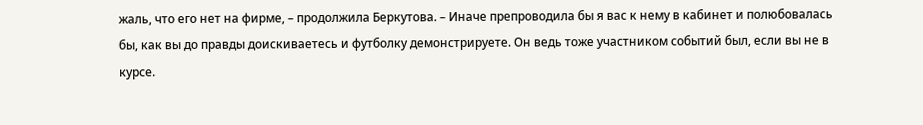жаль, что его нет на фирме, – продолжила Беркутова. – Иначе препроводила бы я вас к нему в кабинет и полюбовалась бы, как вы до правды доискиваетесь и футболку демонстрируете. Он ведь тоже участником событий был, если вы не в курсе.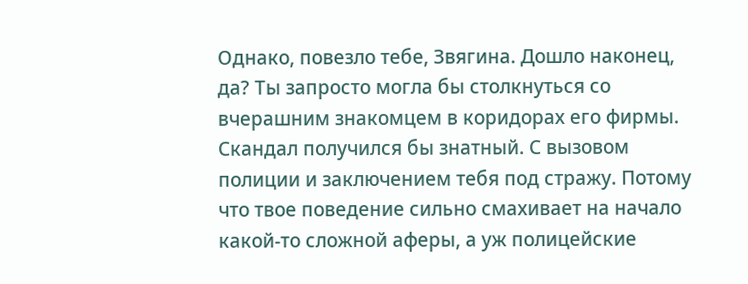Однако, повезло тебе, Звягина. Дошло наконец, да? Ты запросто могла бы столкнуться со вчерашним знакомцем в коридорах его фирмы. Скандал получился бы знатный. С вызовом полиции и заключением тебя под стражу. Потому что твое поведение сильно смахивает на начало какой-то сложной аферы, а уж полицейские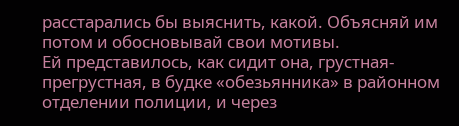расстарались бы выяснить, какой. Объясняй им потом и обосновывай свои мотивы.
Ей представилось, как сидит она, грустная-прегрустная, в будке «обезьянника» в районном отделении полиции, и через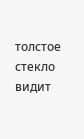толстое стекло видит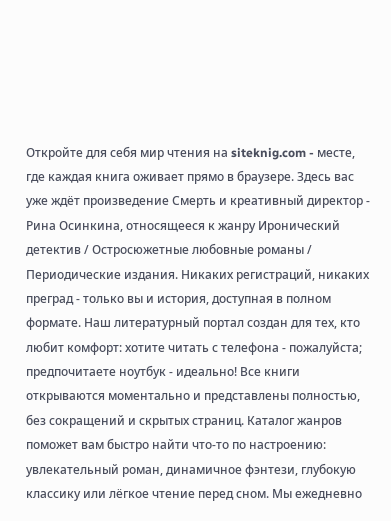Откройте для себя мир чтения на siteknig.com - месте, где каждая книга оживает прямо в браузере. Здесь вас уже ждёт произведение Смерть и креативный директор - Рина Осинкина, относящееся к жанру Иронический детектив / Остросюжетные любовные романы / Периодические издания. Никаких регистраций, никаких преград - только вы и история, доступная в полном формате. Наш литературный портал создан для тех, кто любит комфорт: хотите читать с телефона - пожалуйста; предпочитаете ноутбук - идеально! Все книги открываются моментально и представлены полностью, без сокращений и скрытых страниц. Каталог жанров поможет вам быстро найти что-то по настроению: увлекательный роман, динамичное фэнтези, глубокую классику или лёгкое чтение перед сном. Мы ежедневно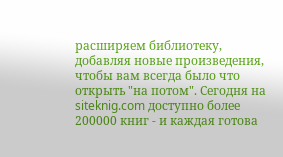расширяем библиотеку, добавляя новые произведения, чтобы вам всегда было что открыть "на потом". Сегодня на siteknig.com доступно более 200000 книг - и каждая готова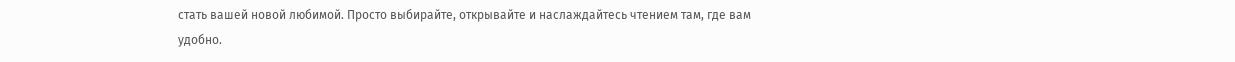стать вашей новой любимой. Просто выбирайте, открывайте и наслаждайтесь чтением там, где вам удобно.